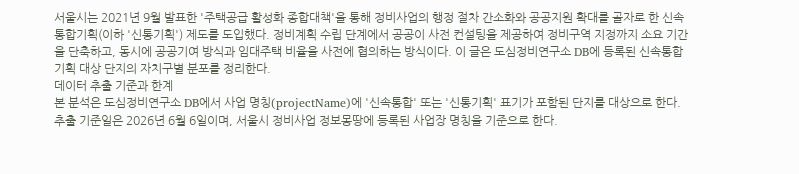서울시는 2021년 9월 발표한 '주택공급 활성화 종합대책'을 통해 정비사업의 행정 절차 간소화와 공공지원 확대를 골자로 한 신속통합기획(이하 '신통기획') 제도를 도입했다. 정비계획 수립 단계에서 공공이 사전 컨설팅을 제공하여 정비구역 지정까지 소요 기간을 단축하고, 동시에 공공기여 방식과 임대주택 비율을 사전에 협의하는 방식이다. 이 글은 도심정비연구소 DB에 등록된 신속통합기획 대상 단지의 자치구별 분포를 정리한다.
데이터 추출 기준과 한계
본 분석은 도심정비연구소 DB에서 사업 명칭(projectName)에 '신속통합' 또는 '신통기획' 표기가 포함된 단지를 대상으로 한다. 추출 기준일은 2026년 6월 6일이며, 서울시 정비사업 정보몽땅에 등록된 사업장 명칭을 기준으로 한다.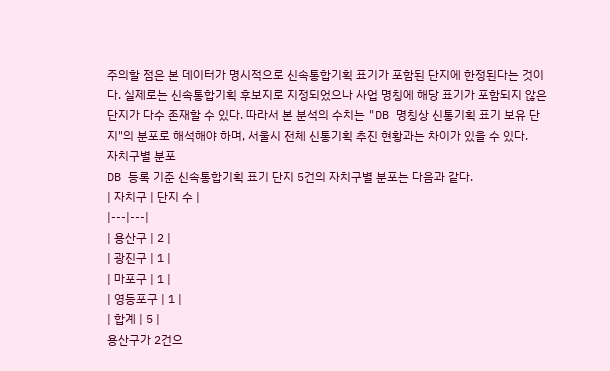주의할 점은 본 데이터가 명시적으로 신속통합기획 표기가 포함된 단지에 한정된다는 것이다. 실제로는 신속통합기획 후보지로 지정되었으나 사업 명칭에 해당 표기가 포함되지 않은 단지가 다수 존재할 수 있다. 따라서 본 분석의 수치는 "DB 명칭상 신통기획 표기 보유 단지"의 분포로 해석해야 하며, 서울시 전체 신통기획 추진 현황과는 차이가 있을 수 있다.
자치구별 분포
DB 등록 기준 신속통합기획 표기 단지 5건의 자치구별 분포는 다음과 같다.
| 자치구 | 단지 수 |
|---|---|
| 용산구 | 2 |
| 광진구 | 1 |
| 마포구 | 1 |
| 영등포구 | 1 |
| 합계 | 5 |
용산구가 2건으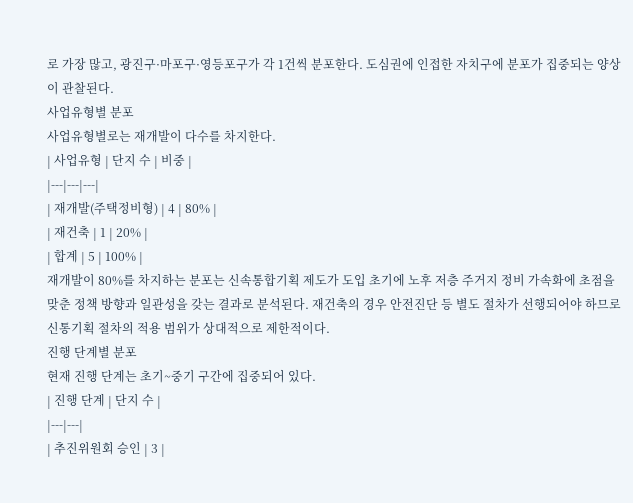로 가장 많고, 광진구·마포구·영등포구가 각 1건씩 분포한다. 도심권에 인접한 자치구에 분포가 집중되는 양상이 관찰된다.
사업유형별 분포
사업유형별로는 재개발이 다수를 차지한다.
| 사업유형 | 단지 수 | 비중 |
|---|---|---|
| 재개발(주택정비형) | 4 | 80% |
| 재건축 | 1 | 20% |
| 합계 | 5 | 100% |
재개발이 80%를 차지하는 분포는 신속통합기획 제도가 도입 초기에 노후 저층 주거지 정비 가속화에 초점을 맞춘 정책 방향과 일관성을 갖는 결과로 분석된다. 재건축의 경우 안전진단 등 별도 절차가 선행되어야 하므로 신통기획 절차의 적용 범위가 상대적으로 제한적이다.
진행 단계별 분포
현재 진행 단계는 초기~중기 구간에 집중되어 있다.
| 진행 단계 | 단지 수 |
|---|---|
| 추진위원회 승인 | 3 |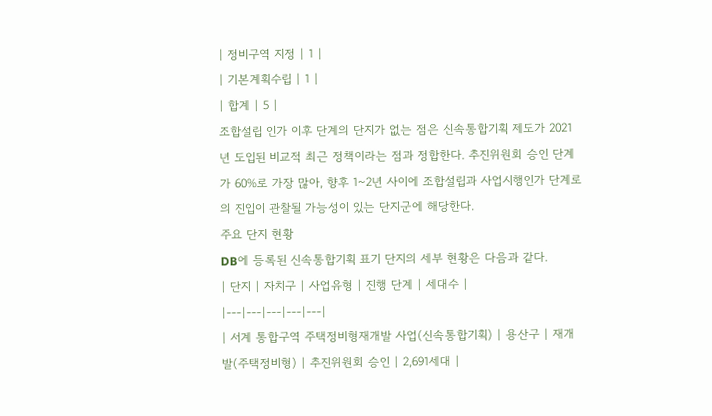| 정비구역 지정 | 1 |
| 기본계획수립 | 1 |
| 합계 | 5 |
조합설립 인가 이후 단계의 단지가 없는 점은 신속통합기획 제도가 2021년 도입된 비교적 최근 정책이라는 점과 정합한다. 추진위원회 승인 단계가 60%로 가장 많아, 향후 1~2년 사이에 조합설립과 사업시행인가 단계로의 진입이 관찰될 가능성이 있는 단지군에 해당한다.
주요 단지 현황
DB에 등록된 신속통합기획 표기 단지의 세부 현황은 다음과 같다.
| 단지 | 자치구 | 사업유형 | 진행 단계 | 세대수 |
|---|---|---|---|---|
| 서계 통합구역 주택정비형재개발 사업(신속통합기획) | 용산구 | 재개발(주택정비형) | 추진위원회 승인 | 2,691세대 |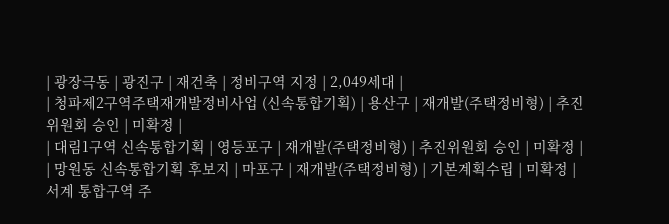| 광장극동 | 광진구 | 재건축 | 정비구역 지정 | 2,049세대 |
| 청파제2구역주택재개발정비사업 (신속통합기획) | 용산구 | 재개발(주택정비형) | 추진위원회 승인 | 미확정 |
| 대림1구역 신속통합기획 | 영등포구 | 재개발(주택정비형) | 추진위원회 승인 | 미확정 |
| 망원동 신속통합기획 후보지 | 마포구 | 재개발(주택정비형) | 기본계획수립 | 미확정 |
서계 통합구역 주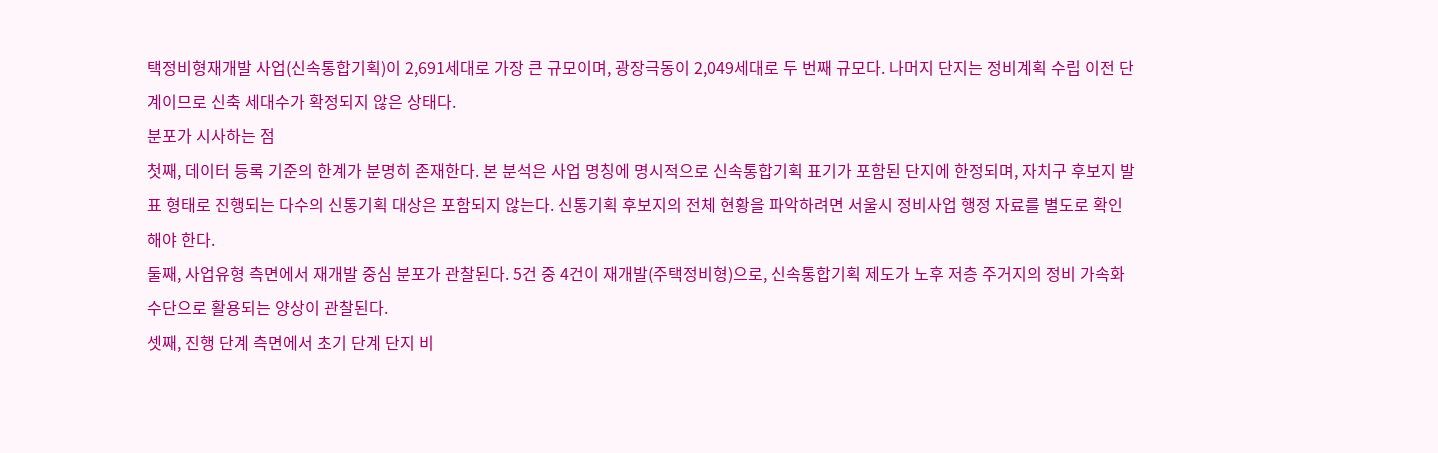택정비형재개발 사업(신속통합기획)이 2,691세대로 가장 큰 규모이며, 광장극동이 2,049세대로 두 번째 규모다. 나머지 단지는 정비계획 수립 이전 단계이므로 신축 세대수가 확정되지 않은 상태다.
분포가 시사하는 점
첫째, 데이터 등록 기준의 한계가 분명히 존재한다. 본 분석은 사업 명칭에 명시적으로 신속통합기획 표기가 포함된 단지에 한정되며, 자치구 후보지 발표 형태로 진행되는 다수의 신통기획 대상은 포함되지 않는다. 신통기획 후보지의 전체 현황을 파악하려면 서울시 정비사업 행정 자료를 별도로 확인해야 한다.
둘째, 사업유형 측면에서 재개발 중심 분포가 관찰된다. 5건 중 4건이 재개발(주택정비형)으로, 신속통합기획 제도가 노후 저층 주거지의 정비 가속화 수단으로 활용되는 양상이 관찰된다.
셋째, 진행 단계 측면에서 초기 단계 단지 비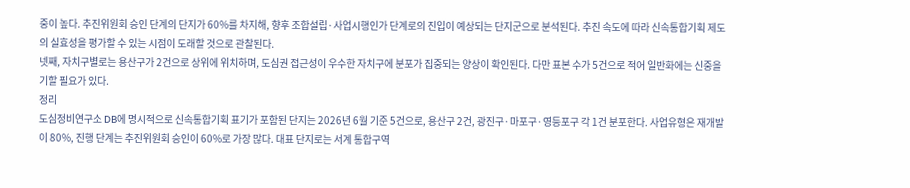중이 높다. 추진위원회 승인 단계의 단지가 60%를 차지해, 향후 조합설립·사업시행인가 단계로의 진입이 예상되는 단지군으로 분석된다. 추진 속도에 따라 신속통합기획 제도의 실효성을 평가할 수 있는 시점이 도래할 것으로 관찰된다.
넷째, 자치구별로는 용산구가 2건으로 상위에 위치하며, 도심권 접근성이 우수한 자치구에 분포가 집중되는 양상이 확인된다. 다만 표본 수가 5건으로 적어 일반화에는 신중을 기할 필요가 있다.
정리
도심정비연구소 DB에 명시적으로 신속통합기획 표기가 포함된 단지는 2026년 6월 기준 5건으로, 용산구 2건, 광진구·마포구·영등포구 각 1건 분포한다. 사업유형은 재개발이 80%, 진행 단계는 추진위원회 승인이 60%로 가장 많다. 대표 단지로는 서계 통합구역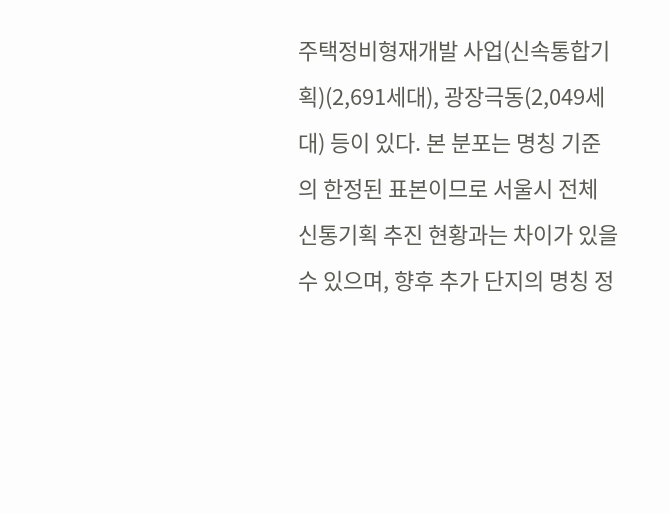주택정비형재개발 사업(신속통합기획)(2,691세대), 광장극동(2,049세대) 등이 있다. 본 분포는 명칭 기준의 한정된 표본이므로 서울시 전체 신통기획 추진 현황과는 차이가 있을 수 있으며, 향후 추가 단지의 명칭 정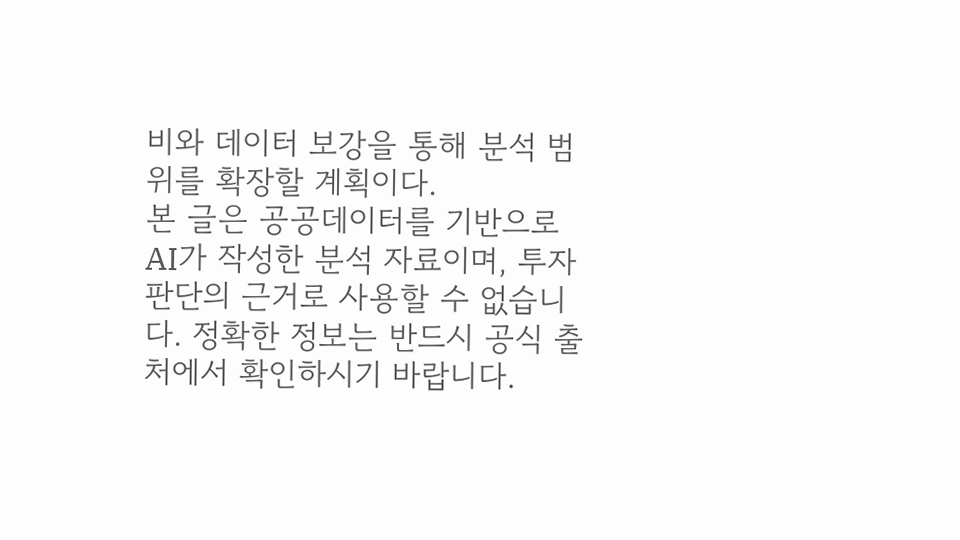비와 데이터 보강을 통해 분석 범위를 확장할 계획이다.
본 글은 공공데이터를 기반으로 AI가 작성한 분석 자료이며, 투자 판단의 근거로 사용할 수 없습니다. 정확한 정보는 반드시 공식 출처에서 확인하시기 바랍니다.